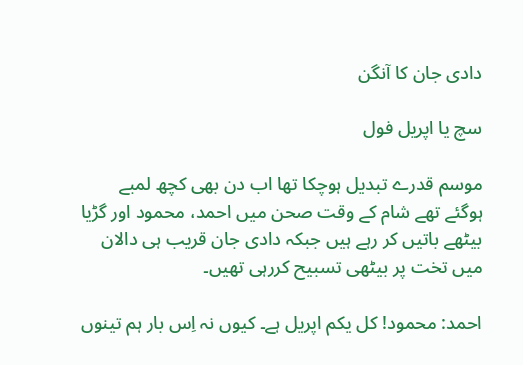دادی جان کا آنگن

سچ یا اپریل فول

موسم قدرے تبدیل ہوچکا تھا اب دن بھی کچھ لمبے ہوگئے تھے شام کے وقت صحن میں احمد، محمود اور گڑیا بیٹھے باتیں کر رہے ہیں جبکہ دادی جان قریب ہی دالان میں تخت پر بیٹھی تسبیح کررہی تھیں۔

احمد: محمود! کل یکم اپریل ہے۔ کیوں نہ اِس بار ہم تینوں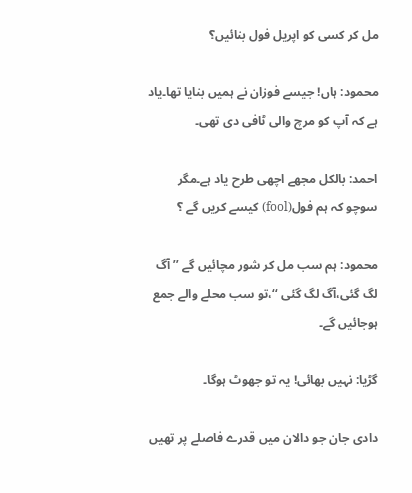مل کر کسی کو اپریل فول بنائیں؟

محمود: ہاں! جیسے فوزان نے ہمیں بنایا تھا۔یاد ہے کہ آپ کو مرچ والی ٹافی دی تھی۔

احمد: بالکل مجھے اچھی طرح یاد ہے۔مگر سوچو کہ ہم فول(fool) کیسے کریں گے ؟

محمود: ہم سب مل کر شور مچائیں گے ’’آگ لگ گئی،آگ لگ گئی ‘‘،تو سب محلے والے جمع ہوجائیں گے۔

گڑیا: نہیں بھائی! یہ تو جھوٹ ہوگا۔

دادی جان جو دالان میں قدرے فاصلے پر تھیں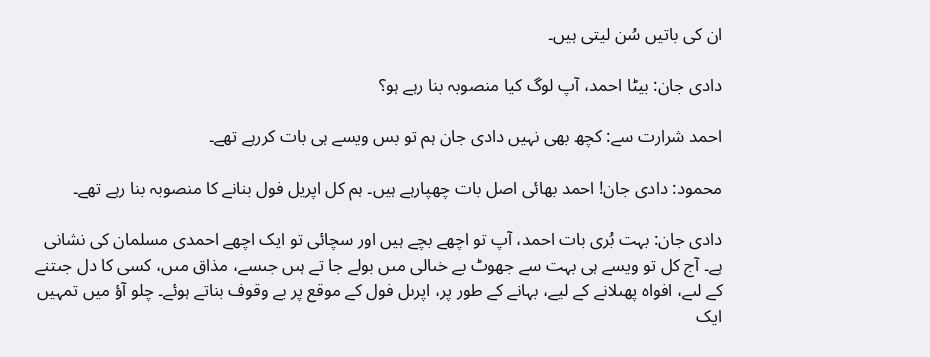ان کی باتیں سُن لیتی ہیں۔

دادی جان: بیٹا احمد، آپ لوگ کیا منصوبہ بنا رہے ہو؟

احمد شرارت سے: کچھ بھی نہیں دادی جان ہم تو بس ویسے ہی بات کررہے تھے۔

محمود: دادی جان! احمد بھائی اصل بات چھپارہے ہیں۔ ہم کل اپریل فول بنانے کا منصوبہ بنا رہے تھے۔

دادی جان: بہت بُری بات احمد، آپ تو اچھے بچے ہیں اور سچائی تو ایک اچھے احمدی مسلمان کی نشانی ہے۔ آج کل تو ویسے ہی بہت سے جھوٹ بے خىالى مىں بولے جا تے ہىں جىسے، مذاق مىں، کسى کا دل جىتنے کے لىے، افواہ پھىلانے کے لیے، بہانے کے طور پر، اپرىل فول کے موقع پر بے وقوف بناتے ہوئے۔ چلو آؤ میں تمہیں ایک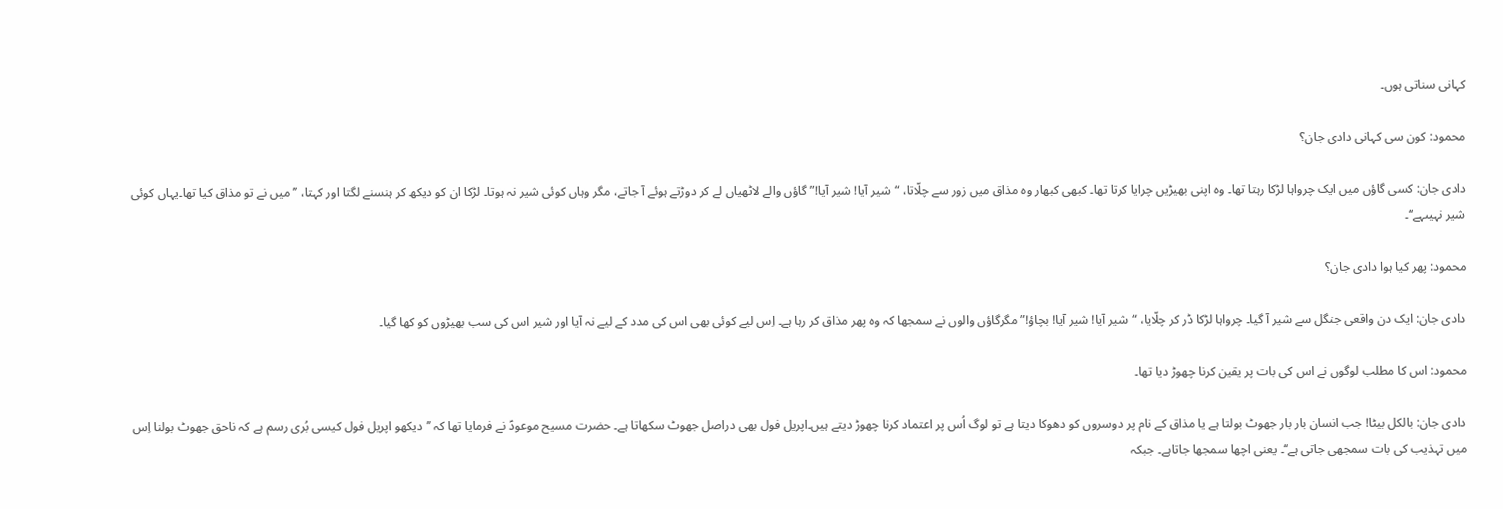کہانی سناتی ہوں۔

محمود: کون سی کہانی دادی جان؟

دادی جان: کسی گاؤں میں ایک چرواہا لڑکا رہتا تھا۔ وہ اپنی بھیڑیں چرایا کرتا تھا۔ کبھی کبھار وہ مذاق میں زور سے چلّاتا، “شیر آیا! شیر آیا!” گاؤں والے لاٹھیاں لے کر دوڑتے ہوئے آ جاتے، مگر وہاں کوئی شیر نہ ہوتا۔ لڑکا ان کو دیکھ کر ہنسنے لگتا اور کہتا، ’’میں نے تو مذاق کیا تھا۔یہاں کوئی شیر نہیںہے‘‘۔

محمود: پھر کیا ہوا دادی جان؟

دادی جان: ایک دن واقعی جنگل سے شیر آ گیا۔ چرواہا لڑکا ڈر کر چلّایا، “شیر آیا! شیر آیا! بچاؤ!” مگرگاؤں والوں نے سمجھا کہ وہ پھر مذاق کر رہا ہے۔ اِس لیے کوئی بھی اس کی مدد کے لیے نہ آیا اور شیر اس کی سب بھیڑوں کو کھا گیا۔

محمود: اس کا مطلب لوگوں نے اس کی بات پر یقین کرنا چھوڑ دیا تھا۔

دادی جان: بالکل بیٹا! جب انسان بار بار جھوٹ بولتا ہے یا مذاق کے نام پر دوسروں کو دھوکا دیتا ہے تو لوگ اُس پر اعتماد کرنا چھوڑ دیتے ہیں۔اپریل فول بھی دراصل جھوٹ سکھاتا ہے۔ حضرت مسیح موعودؑ نے فرمایا تھا کہ ’’دیکھو اپریل فول کیسی بُری رسم ہے کہ ناحق جھوٹ بولنا اِس میں تہذیب کی بات سمجھی جاتی ہے‘‘۔ یعنی اچھا سمجھا جاتاہے۔ جبکہ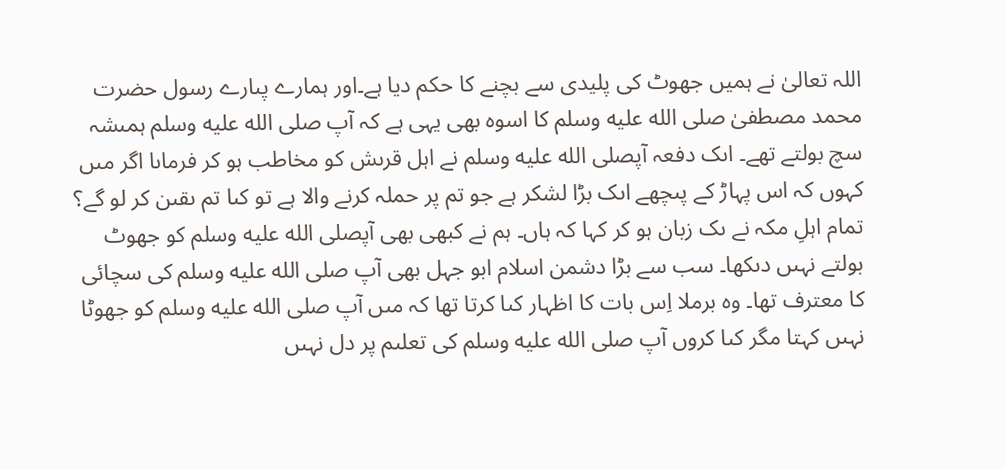اللہ تعالیٰ نے ہمیں جھوٹ کی پلیدی سے بچنے کا حکم دیا ہے۔اور ہمارے پىارے رسول حضرت محمد مصطفىٰ صلى الله عليه وسلم کا اسوہ بھی یہی ہے کہ آپ صلى الله عليه وسلم ہمىشہ سچ بولتے تھے۔ اىک دفعہ آپصلى الله عليه وسلم نے اہل قرىش کو مخاطب ہو کر فرماىا اگر مىں کہوں کہ اس پہاڑ کے پىچھے اىک بڑا لشکر ہے جو تم پر حملہ کرنے والا ہے تو کىا تم ىقىن کر لو گے؟ تمام اہلِ مکہ نے ىک زبان ہو کر کہا کہ ہاں۔ ہم نے کبھى بھى آپصلى الله عليه وسلم کو جھوٹ بولتے نہىں دىکھا۔ سب سے بڑا دشمن اسلام ابو جہل بھى آپ صلى الله عليه وسلم کى سچائى کا معترف تھا۔ وہ برملا اِس بات کا اظہار کىا کرتا تھا کہ مىں آپ صلى الله عليه وسلم کو جھوٹا نہىں کہتا مگر کىا کروں آپ صلى الله عليه وسلم کى تعلىم پر دل نہىں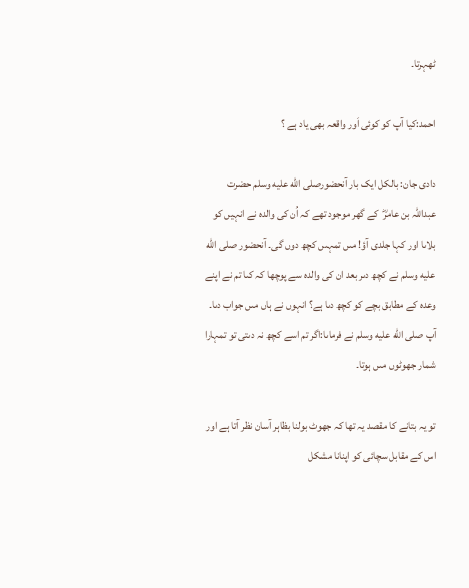ٹھہرتا۔

احمد:کیا آپ کو کوئی اَور واقعہ بھی یاد ہے ؟

دادی جان: بالکل ایک بار آنحضورصلى الله عليه وسلم حضرت عبداللہ بن عامرؓ  کے گھر موجود تھے کہ اُن کی والدہ نے انہیں کو بلاىا اور کہا جلدى آؤ! مىں تمہىں کچھ دوں گى۔ آنحضور صلى الله عليه وسلم نے کچھ دىر بعد ان کی والدہ سے پوچھا کہ کىا تم نے اپنے وعدہ کے مطابق بچے کو کچھ دىا ہے؟ انہوں نے ہاں مىں جواب دىا۔ آپ صلى الله عليه وسلم نے فرماىا:اگر تم اسے کچھ نہ دىتى تو تمہارا شمار جھوٹوں مىں ہوتا۔

تو یہ بتانے کا مقصد یہ تھا کہ جھوٹ بولنا بظاہر آسان نظر آتا ہے اور اس کے مقابل سچائی کو اپنانا مشکل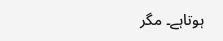ہوتاہے۔ مگر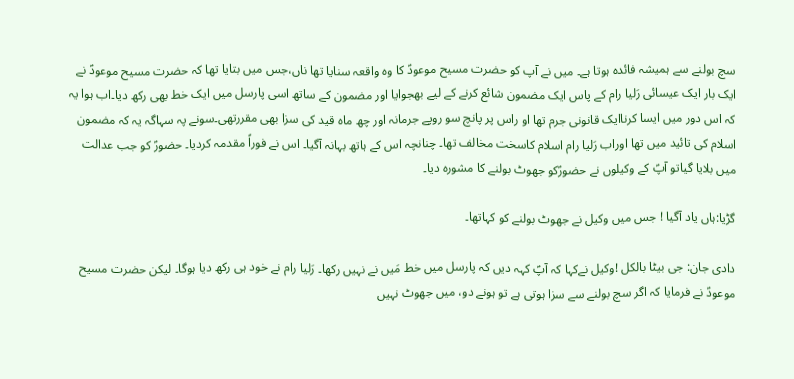سچ بولنے سے ہمیشہ فائدہ ہوتا ہے۔ میں نے آپ کو حضرت مسیح موعودؑ کا وہ واقعہ سنایا تھا ناں،جس میں بتایا تھا کہ حضرت مسیح موعودؑ نے ایک بار ایک عیسائی رَلیا رام کے پاس ایک مضمون شائع کرنے کے لیے بھجوایا اور مضمون کے ساتھ اسی پارسل میں ایک خط بھی رکھ دیا۔اب ہوا یہ کہ اس دور میں ایسا کرناایک قانونی جرم تھا او راس پر پانچ سو روپے جرمانہ اور چھ ماہ قید کی سزا بھی مقررتھی۔سونے پہ سہاگہ یہ کہ مضمون اسلام کی تائید میں تھا اوراب رَلیا رام اسلام کاسخت مخالف تھا۔ چنانچہ اس کے ہاتھ بہانہ آگیا۔ اس نے فوراً مقدمہ کردیا۔ حضورؑ کو جب عدالت میں بلایا گیاتو آپؑ کے وکیلوں نے حضورؑکو جھوٹ بولنے کا مشورہ دیا۔

گڑیا:ہاں یاد آگیا ! جس میں وکیل نے جھوٹ بولنے کو کہاتھا۔

دادی جان: جی بیٹا بالکل !وکیل نےکہا کہ آپؑ کہہ دیں کہ پارسل میں خط مَیں نے نہیں رکھا۔ رَلیا رام نے خود ہی رکھ دیا ہوگا۔ لیکن حضرت مسیح موعودؑ نے فرمایا کہ اگر سچ بولنے سے سزا ہوتی ہے تو ہونے دو، میں جھوٹ نہیں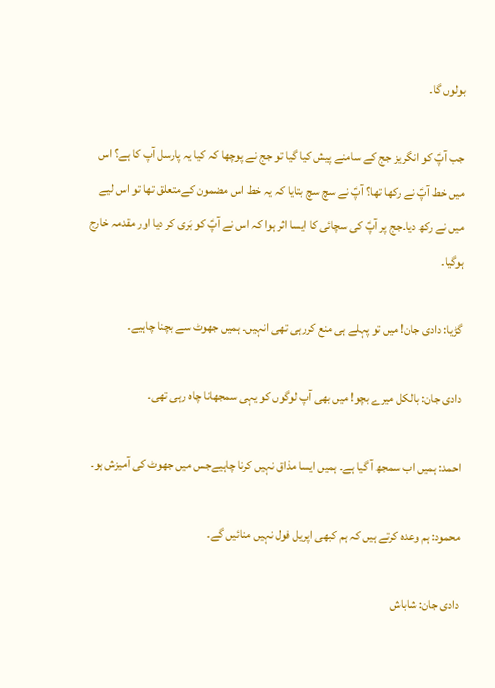بولوں گا۔

جب آپؑ کو انگریز جج کے سامنے پیش کیا گیا تو جج نے پوچھا کہ کیا یہ پارسل آپ کا ہے؟ اس میں خط آپؑ نے رکھا تھا؟ آپؑ نے سچ سچ بتایا کہ یہ خط اس مضمون کےمتعلق تھا تو اس لیے میں نے رکھ دیا۔جج پر آپؑ کی سچائی کا ایسا اثر ہوا کہ اس نے آپؑ کو بَری کر دیا اور مقدمہ خارج ہوگیا۔

گڑیا: دادی جان! میں تو پہلے ہی منع کررہی تھی انہیں۔ ہمیں جھوٹ سے بچنا چاہیے۔

دادی جان: بالکل میرے بچو! میں بھی آپ لوگوں کو یہی سمجھانا چاہ رہی تھی۔

احمد: ہمیں اب سمجھ آ گیا ہے۔ ہمیں ایسا مذاق نہیں کرنا چاہیےجس میں جھوٹ کی آمیزش ہو۔

محمود: ہم وعدہ کرتے ہیں کہ ہم کبھی اپریل فول نہیں منائیں گے۔

دادی جان: شاباش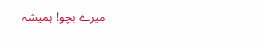میرے بچو! ہمیشہ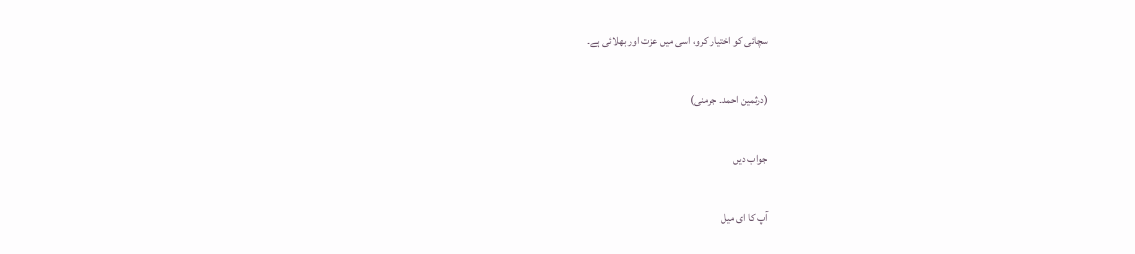سچائی کو اختیار کرو، اسی میں عزت اور بھلائی ہے۔

(درثمین احمد۔ جرمنی)

جواب دیں

آپ کا ای میل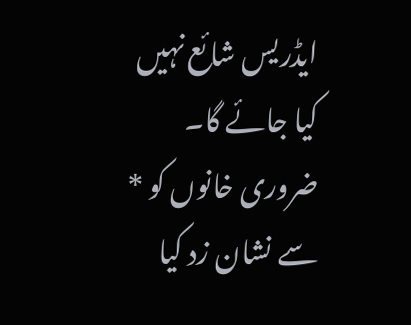ایڈریس شائع نہیں کیا جائے گا۔ ضروری خانوں کو * سے نشان زد کیا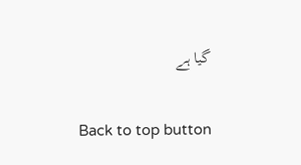گیا ہے

Back to top button